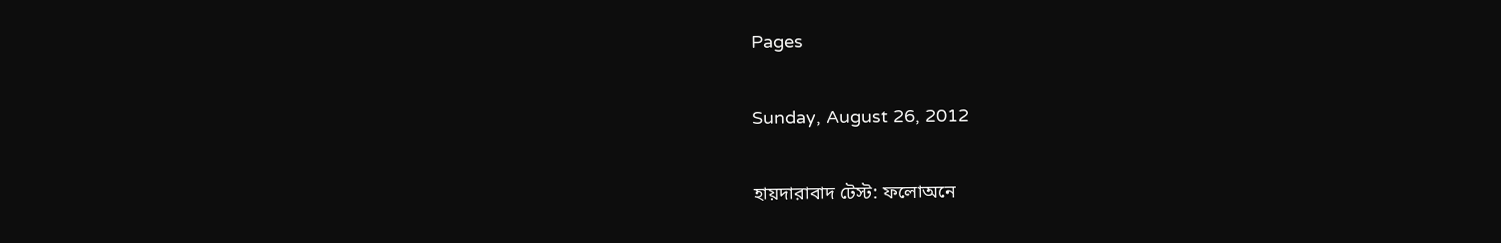Pages

Sunday, August 26, 2012

হায়দারাবাদ টেস্ট: ফলোঅনে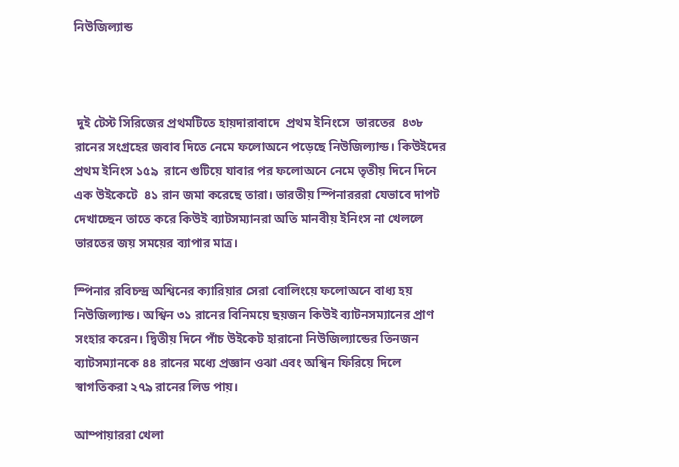নিউজিল্যান্ড



 দুই টেস্ট সিরিজের প্রথমটিতে হায়দারাবাদে  প্রথম ইনিংসে  ভারতের  ৪৩৮ রানের সংগ্রহের জবাব দিতে নেমে ফলোঅনে পড়েছে নিউজিল্যান্ড। কিউইদের প্রথম ইনিংস ১৫৯  রানে গুটিয়ে যাবার পর ফলোঅনে নেমে তৃতীয় দিনে দিনে এক উইকেটে  ৪১ রান জমা করেছে তারা। ভারতীয় স্পিনারররা যেভাবে দাপট দেখাচ্ছেন তাতে করে কিউই ব্যাটসম্যানরা অতি মানবীয় ইনিংস না খেললে ভারতের জয় সময়ের ব্যাপার মাত্র।

স্পিনার রবিচন্দ্র অশ্বিনের ক্যারিয়ার সেরা বোলিংয়ে ফলোঅনে বাধ্য হয় নিউজিল্যান্ড। অশ্বিন ৩১ রানের বিনিময়ে ছয়জন কিউই ব্যাটনসম্যানের প্রাণ সংহার করেন। দ্বিতীয় দিনে পাঁচ উইকেট হারানো নিউজিল্যান্ডের তিনজন ব্যাটসম্যানকে ৪৪ রানের মধ্যে প্রজ্ঞান ওঝা এবং অশ্বিন ফিরিয়ে দিলে স্বাগতিকরা ২৭৯ রানের লিড পায়।

আম্পায়াররা খেলা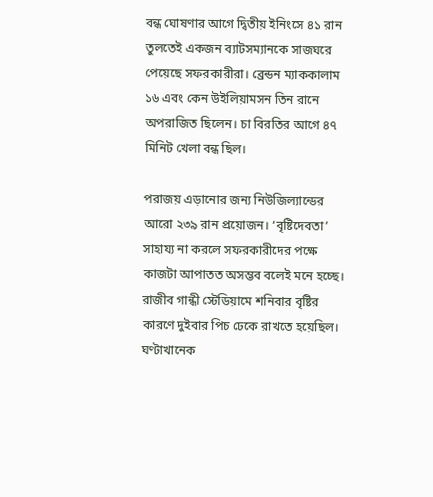বন্ধ ঘোষণার আগে দ্বিতীয় ইনিংসে ৪১ রান তুলতেই একজন ব্যাটসম্যানকে সাজঘরে পেয়েছে সফরকারীরা। ব্রেন্ডন ম্যাককালাম ১৬ এবং কেন উইলিয়ামসন তিন রানে অপরাজিত ছিলেন। চা বিরতির আগে ৪৭ মিনিট খেলা বন্ধ ছিল।

পরাজয় এড়ানোর জন্য নিউজিল্যান্ডের আরো ২৩৯ রান প্রয়োজন। ‘বৃষ্টিদেবতা’ সাহায্য না করলে সফরকারীদের পক্ষে কাজটা আপাতত অসম্ভব বলেই মনে হচ্ছে। রাজীব গান্ধী স্টেডিয়ামে শনিবার বৃষ্টির কারণে দুইবার পিচ ঢেকে রাখতে হয়েছিল। ঘণ্টাখানেক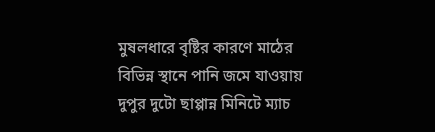মুষলধারে বৃষ্টির কারণে মাঠের বিভিন্ন স্থানে পানি জমে যাওয়ায় দুপুর দুটো ছাপ্পান্ন মিনিটে ম্যাচ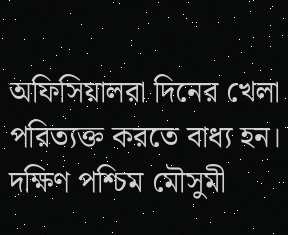অফিসিয়ালরা দিনের খেলা পরিত্যক্ত করতে বাধ্য হন। দক্ষিণ পশ্চিম মৌসুমী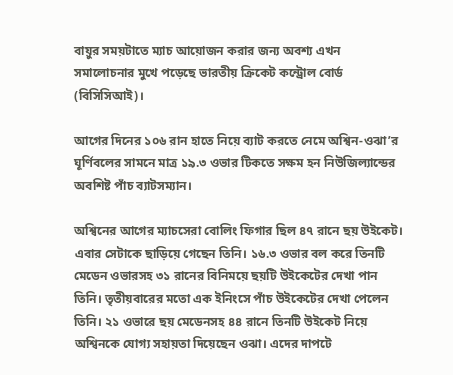বায়ুর সময়টাতে ম্যাচ আয়োজন করার জন্য অবশ্য এখন সমালোচনার মুখে পড়েছে ভারতীয় ক্রিকেট কন্ট্রোল বোর্ড (বিসিসিআই)।

আগের দিনের ১০৬ রান হাতে নিয়ে ব্যাট করতে নেমে অশ্বিন-ওঝা’র ঘূর্ণিবলের সামনে মাত্র ১৯.৩ ওভার টিকতে সক্ষম হন নিউজিল্যান্ডের অবশিষ্ট পাঁচ ব্যাটসম্যান।

অশ্বিনের আগের ম্যাচসেরা বোলিং ফিগার ছিল ৪৭ রানে ছয় উইকেট। এবার সেটাকে ছাড়িয়ে গেছেন তিনি। ১৬.৩ ওভার বল করে তিনটি মেডেন ওভারসহ ৩১ রানের বিনিময়ে ছয়টি উইকেটের দেখা পান তিনি। তৃতীয়বারের মতো এক ইনিংসে পাঁচ উইকেটের দেখা পেলেন তিনি। ২১ ওভারে ছয় মেডেনসহ ৪৪ রানে তিনটি উইকেট নিয়ে অশ্বিনকে যোগ্য সহায়তা দিয়েছেন ওঝা। এদের দাপটে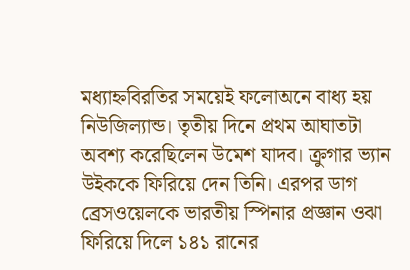মধ্যাহ্নবিরতির সময়েই ফলোঅনে বাধ্য হয় নিউজিল্যান্ড। তৃতীয় দিনে প্রথম আঘাতটা অবশ্য করেছিলেন উমেশ যাদব। ক্রুগার ভ্যান উইককে ফিরিয়ে দেন তিনি। এরপর ডাগ ব্রেসওয়েলকে ভারতীয় স্পিনার প্রজ্ঞান ওঝা ফিরিয়ে দিলে ১৪১ রানের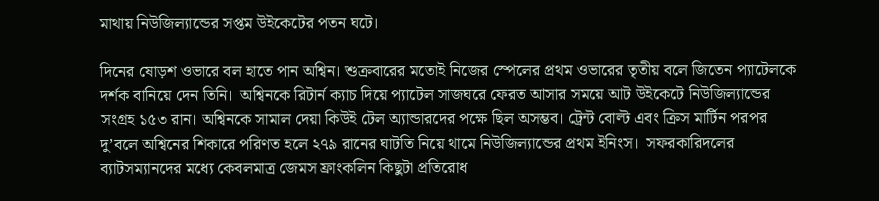মাথায় নিউজিল্যান্ডের সপ্তম উইকেটের পতন ঘটে।

দিনের ষোড়শ ওভারে বল হাতে পান অশ্বিন। শুক্রবারের মতোই নিজের স্পেলের প্রথম ওভারের তৃতীয় বলে জিতেন প্যাটেলকে দর্শক বানিয়ে দেন তিনি।  অশ্বিনকে রিটার্ন ক্যাচ দিয়ে প্যাটেল সাজঘরে ফেরত আসার সময়ে আট উইকেটে নিউজিল্যান্ডের সংগ্রহ ১৫৩ রান। অশ্বিনকে সামাল দেয়া কিউই টেল অ্যান্ডারদের পক্ষে ছিল অসম্ভব। ট্রেন্ট বোল্ট এবং ক্রিস মার্টিন পরপর দু’বলে অশ্বিনের শিকারে পরিণত হলে ২৭৯ রানের ঘাটতি নিয়ে থামে নিউজিল্যান্ডের প্রথম ইনিংস।  সফরকারিদলের ব্যাটসম্যানদের মধ্যে কেবলমাত্র জেমস ফ্রাংকলিন কিছুটা প্রতিরোধ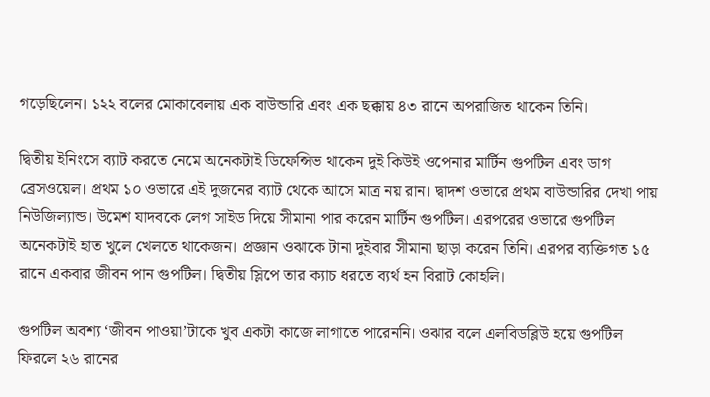গড়েছিলেন। ১২২ বলের মোকাবেলায় এক বাউন্ডারি এবং এক ছক্কায় ৪৩ রানে অপরাজিত থাকেন তিনি।

দ্বিতীয় ইনিংসে ব্যাট করতে নেমে অনেকটাই ডিফেন্সিভ থাকেন দুই কিউই ওপেনার মার্টিন গুপটিল এবং ডাগ ব্রেসওয়েল। প্রথম ১০ ওভারে এই দুজনের ব্যাট থেকে আসে মাত্র নয় রান। দ্বাদশ ওভারে প্রথম বাউন্ডারির দেখা পায় নিউজিল্যান্ড। উমেশ যাদবকে লেগ সাইড দিয়ে সীমানা পার করেন মার্টিন গুপটিল। এরপরের ওভারে গুপটিল অনেকটাই হাত খুলে খেলতে থাকেজন। প্রজ্ঞান ওঝাকে টানা দুইবার সীমানা ছাড়া করেন তিনি। এরপর ব্যক্তিগত ১৫ রানে একবার জীবন পান গুপটিল। দ্বিতীয় স্লিপে তার ক্যাচ ধরতে ব্যর্থ হন বিরাট কোহলি।

গুপটিল অবশ্য ‘জীবন পাওয়া’টাকে খুব একটা কাজে লাগাতে পারেননি। ওঝার বলে এলবিডব্লিউ হয়ে গুপটিল ফিরলে ২৬ রানের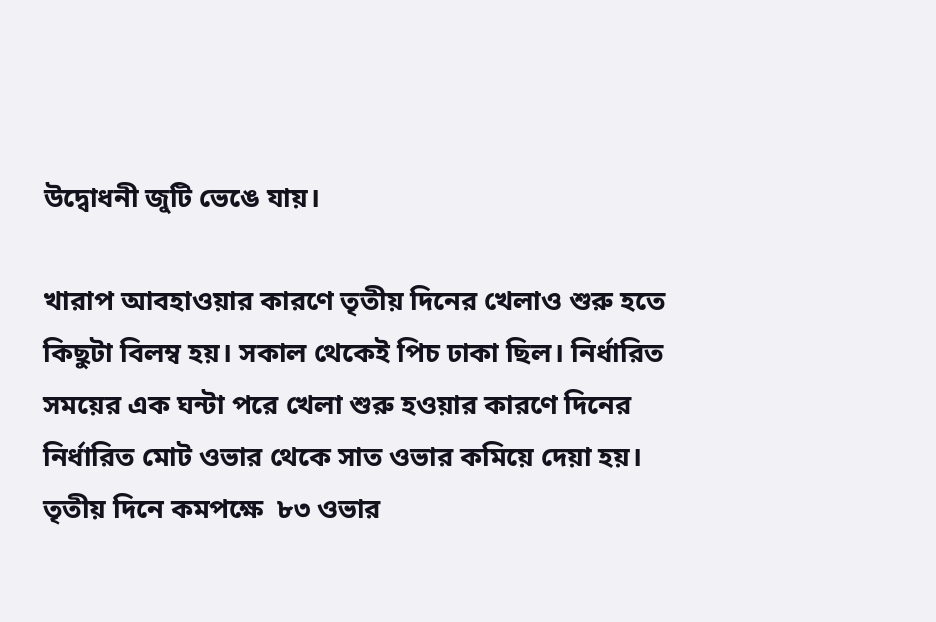উদ্বোধনী জুটি ভেঙে যায়।

খারাপ আবহাওয়ার কারণে তৃতীয় দিনের খেলাও শুরু হতে কিছুটা বিলম্ব হয়। সকাল থেকেই পিচ ঢাকা ছিল। নির্ধারিত সময়ের এক ঘন্টা পরে খেলা শুরু হওয়ার কারণে দিনের নির্ধারিত মোট ওভার থেকে সাত ওভার কমিয়ে দেয়া হয়। তৃতীয় দিনে কমপক্ষে  ৮৩ ওভার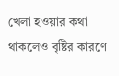খেলা হওয়ার কথা থাকলেও বৃষ্টির কারণে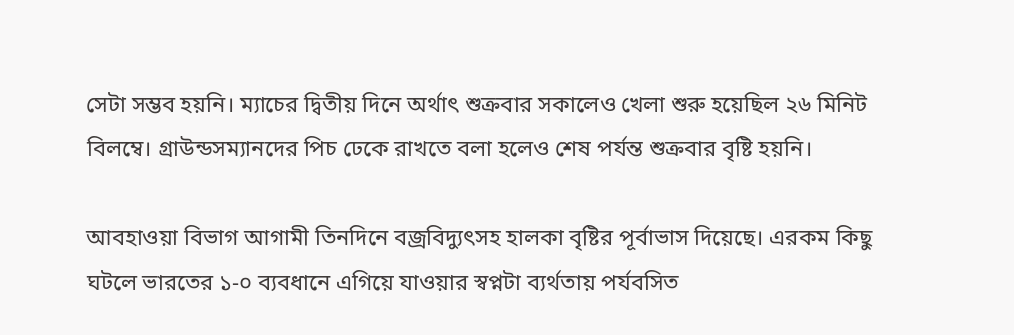সেটা সম্ভব হয়নি। ম্যাচের দ্বিতীয় দিনে অর্থাৎ শুক্রবার সকালেও খেলা শুরু হয়েছিল ২৬ মিনিট বিলম্বে। গ্রাউন্ডসম্যানদের পিচ ঢেকে রাখতে বলা হলেও শেষ পর্যন্ত শুক্রবার বৃষ্টি হয়নি।

আবহাওয়া বিভাগ আগামী তিনদিনে বজ্রবিদ্যুৎসহ হালকা বৃষ্টির পূর্বাভাস দিয়েছে। এরকম কিছু ঘটলে ভারতের ১-০ ব্যবধানে এগিয়ে যাওয়ার স্বপ্নটা ব্যর্থতায় পর্যবসিত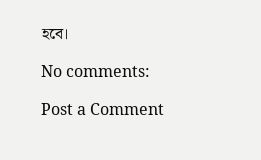হবে।

No comments:

Post a Comment